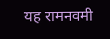यह रामनवमी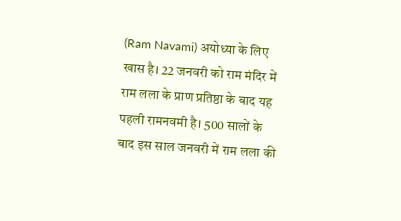(Ram Navami) अयोध्या के लिए खास है। 22 जनवरी को राम मंदिर में राम लला के प्राण प्रतिष्ठा के बाद यह पहली रामनवमी है। 500 सालों के बाद इस साल जनवरी में राम लला की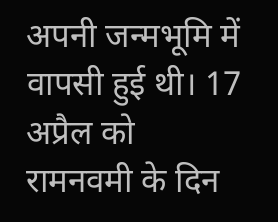अपनी जन्मभूमि में वापसी हुई थी। 17 अप्रैल को रामनवमी के दिन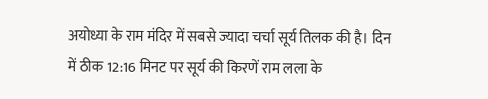अयोध्या के राम मंदिर में सबसे ज्यादा चर्चा सूर्य तिलक की है। दिन में ठीक 12:16 मिनट पर सूर्य की किरणें राम लला के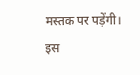मस्तक पर पड़ेंगी। इस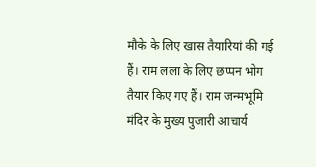मौके के लिए खास तैयारियां की गई हैं। राम लला के लिए छप्पन भोग तैयार किए गए हैं। राम जन्मभूमि मंदिर के मुख्य पुजारी आचार्य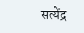सत्येंद्र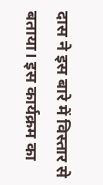दास ने इस बारे में विस्तार से बताया। इस कार्यक्रम का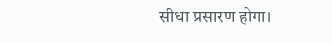सीधा प्रसारण होगा।